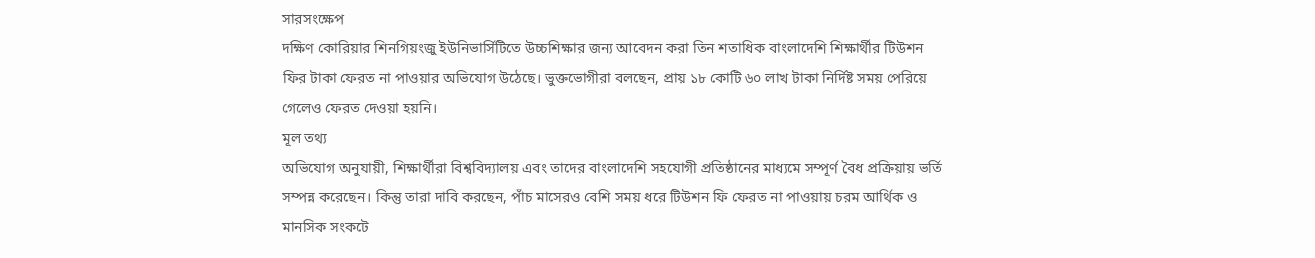সারসংক্ষেপ
দক্ষিণ কোরিয়ার শিনগিয়ংজু ইউনিভার্সিটিতে উচ্চশিক্ষার জন্য আবেদন করা তিন শতাধিক বাংলাদেশি শিক্ষার্থীর টিউশন ফির টাকা ফেরত না পাওয়ার অভিযোগ উঠেছে। ভুক্তভোগীরা বলছেন, প্রায় ১৮ কোটি ৬০ লাখ টাকা নির্দিষ্ট সময় পেরিয়ে গেলেও ফেরত দেওয়া হয়নি।
মূল তথ্য
অভিযোগ অনুযায়ী, শিক্ষার্থীরা বিশ্ববিদ্যালয় এবং তাদের বাংলাদেশি সহযোগী প্রতিষ্ঠানের মাধ্যমে সম্পূর্ণ বৈধ প্রক্রিয়ায় ভর্তি সম্পন্ন করেছেন। কিন্তু তারা দাবি করছেন, পাঁচ মাসেরও বেশি সময় ধরে টিউশন ফি ফেরত না পাওয়ায় চরম আর্থিক ও মানসিক সংকটে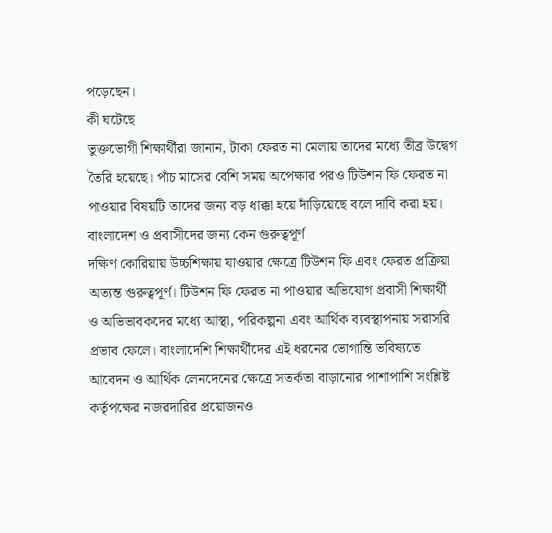পড়েছেন।
কী ঘটেছে
ভুক্তভোগী শিক্ষার্থীরা জানান, টাকা ফেরত না মেলায় তাদের মধ্যে তীব্র উদ্বেগ তৈরি হয়েছে। পাঁচ মাসের বেশি সময় অপেক্ষার পরও টিউশন ফি ফেরত না পাওয়ার বিষয়টি তাদের জন্য বড় ধাক্কা হয়ে দাঁড়িয়েছে বলে দাবি করা হয়।
বাংলাদেশ ও প্রবাসীদের জন্য কেন গুরুত্বপূর্ণ
দক্ষিণ কোরিয়ায় উচ্চশিক্ষায় যাওয়ার ক্ষেত্রে টিউশন ফি এবং ফেরত প্রক্রিয়া অত্যন্ত গুরুত্বপূর্ণ। টিউশন ফি ফেরত না পাওয়ার অভিযোগ প্রবাসী শিক্ষার্থী ও অভিভাবকদের মধ্যে আস্থা, পরিকল্পনা এবং আর্থিক ব্যবস্থাপনায় সরাসরি প্রভাব ফেলে। বাংলাদেশি শিক্ষার্থীদের এই ধরনের ভোগান্তি ভবিষ্যতে আবেদন ও আর্থিক লেনদেনের ক্ষেত্রে সতর্কতা বাড়ানোর পাশাপাশি সংশ্লিষ্ট কর্তৃপক্ষের নজরদারির প্রয়োজনও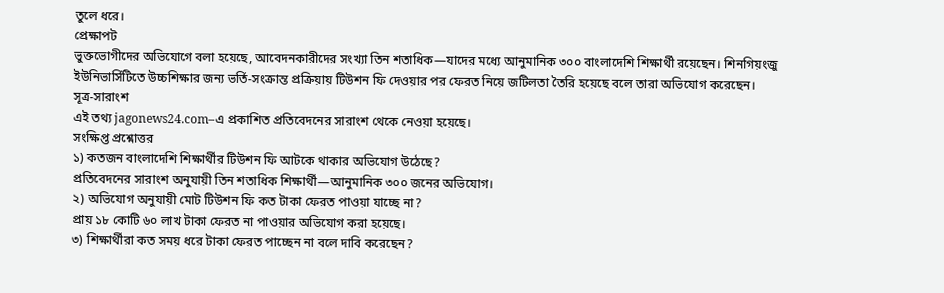তুলে ধরে।
প্রেক্ষাপট
ভুক্তভোগীদের অভিযোগে বলা হয়েছে, আবেদনকারীদের সংখ্যা তিন শতাধিক—যাদের মধ্যে আনুমানিক ৩০০ বাংলাদেশি শিক্ষার্থী রয়েছেন। শিনগিয়ংজু ইউনিভার্সিটিতে উচ্চশিক্ষার জন্য ভর্তি-সংক্রান্ত প্রক্রিয়ায় টিউশন ফি দেওয়ার পর ফেরত নিয়ে জটিলতা তৈরি হয়েছে বলে তারা অভিযোগ করেছেন।
সূত্র-সারাংশ
এই তথ্য jagonews24.com–এ প্রকাশিত প্রতিবেদনের সারাংশ থেকে নেওয়া হয়েছে।
সংক্ষিপ্ত প্রশ্নোত্তর
১) কতজন বাংলাদেশি শিক্ষার্থীর টিউশন ফি আটকে থাকার অভিযোগ উঠেছে?
প্রতিবেদনের সারাংশ অনুযায়ী তিন শতাধিক শিক্ষার্থী—আনুমানিক ৩০০ জনের অভিযোগ।
২) অভিযোগ অনুযায়ী মোট টিউশন ফি কত টাকা ফেরত পাওয়া যাচ্ছে না?
প্রায় ১৮ কোটি ৬০ লাখ টাকা ফেরত না পাওয়ার অভিযোগ করা হয়েছে।
৩) শিক্ষার্থীরা কত সময় ধরে টাকা ফেরত পাচ্ছেন না বলে দাবি করেছেন?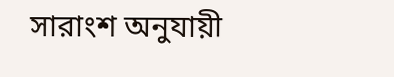সারাংশ অনুযায়ী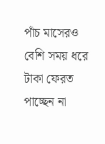পাঁচ মাসেরও বেশি সময় ধরে টাকা ফেরত পাচ্ছেন না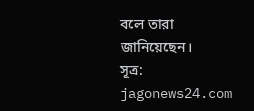বলে তারা জানিয়েছেন।
সূত্র: jagonews24.com